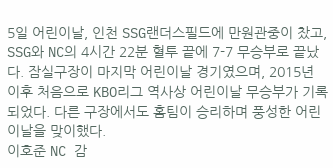5일 어린이날, 인천 SSG랜더스필드에 만원관중이 찼고, SSG와 NC의 4시간 22분 혈투 끝에 7-7 무승부로 끝났다. 잠실구장이 마지막 어린이날 경기였으며, 2015년 이후 처음으로 KBO리그 역사상 어린이날 무승부가 기록되었다. 다른 구장에서도 홈팀이 승리하며 풍성한 어린이날을 맞이했다.
이호준 NC 감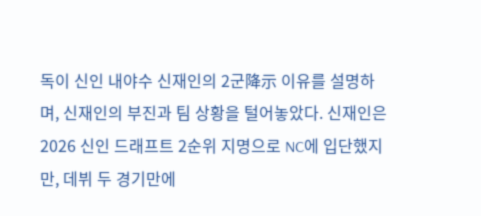독이 신인 내야수 신재인의 2군降示 이유를 설명하며, 신재인의 부진과 팀 상황을 털어놓았다. 신재인은 2026 신인 드래프트 2순위 지명으로 NC에 입단했지만, 데뷔 두 경기만에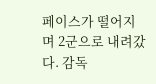페이스가 떨어지며 2군으로 내려갔다. 감독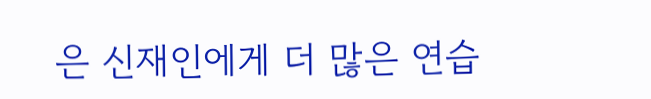은 신재인에게 더 많은 연습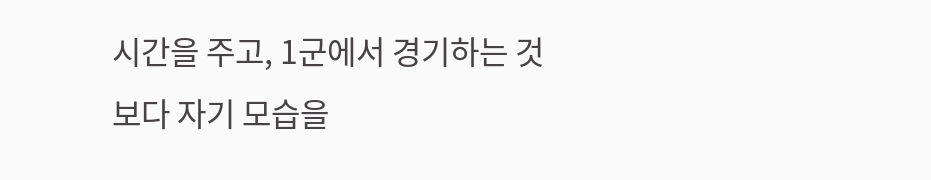시간을 주고, 1군에서 경기하는 것보다 자기 모습을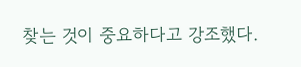찾는 것이 중요하다고 강조했다.